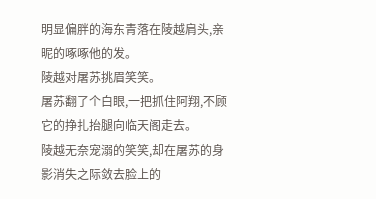明显偏胖的海东青落在陵越肩头,亲昵的啄啄他的发。
陵越对屠苏挑眉笑笑。
屠苏翻了个白眼,一把抓住阿翔,不顾它的挣扎抬腿向临天阁走去。
陵越无奈宠溺的笑笑,却在屠苏的身影消失之际敛去脸上的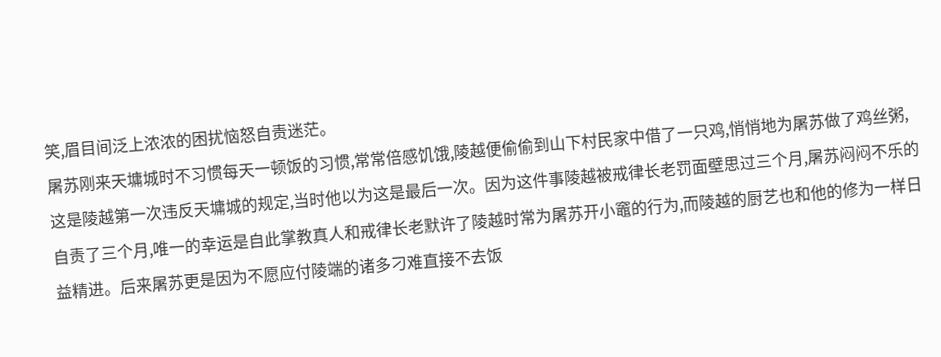笑,眉目间泛上浓浓的困扰恼怒自责迷茫。
屠苏刚来天墉城时不习惯每天一顿饭的习惯,常常倍感饥饿,陵越便偷偷到山下村民家中借了一只鸡,悄悄地为屠苏做了鸡丝粥,这是陵越第一次违反天墉城的规定,当时他以为这是最后一次。因为这件事陵越被戒律长老罚面壁思过三个月,屠苏闷闷不乐的自责了三个月,唯一的幸运是自此掌教真人和戒律长老默许了陵越时常为屠苏开小竈的行为,而陵越的厨艺也和他的修为一样日益精进。后来屠苏更是因为不愿应付陵端的诸多刁难直接不去饭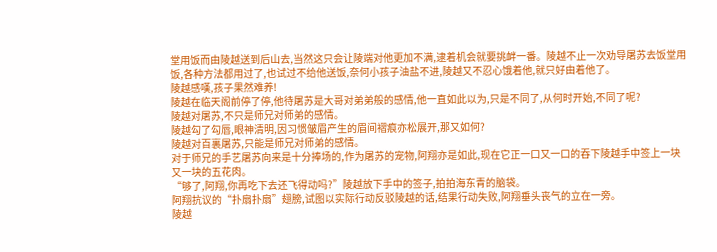堂用饭而由陵越送到后山去,当然这只会让陵端对他更加不满,逮着机会就要挑衅一番。陵越不止一次劝导屠苏去饭堂用饭,各种方法都用过了,也试过不给他送饭,奈何小孩子油盐不进,陵越又不忍心饿着他,就只好由着他了。
陵越感嘆,孩子果然难养!
陵越在临天阁前停了停,他待屠苏是大哥对弟弟般的感情,他一直如此以为,只是不同了,从何时开始,不同了呢?
陵越对屠苏,不只是师兄对师弟的感情。
陵越勾了勾唇,眼神清明,因习惯皱眉产生的眉间褶痕亦松展开,那又如何?
陵越对百裏屠苏,只能是师兄对师弟的感情。
对于师兄的手艺屠苏向来是十分捧场的,作为屠苏的宠物,阿翔亦是如此,现在它正一口又一口的吞下陵越手中签上一块又一块的五花肉。
“够了,阿翔,你再吃下去还飞得动吗?”陵越放下手中的签子,拍拍海东青的脑袋。
阿翔抗议的“扑扇扑扇”翅膀,试图以实际行动反驳陵越的话,结果行动失败,阿翔垂头丧气的立在一旁。
陵越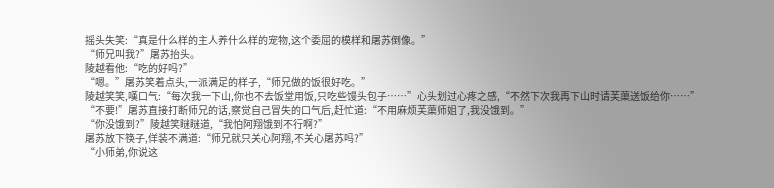摇头失笑:“真是什么样的主人养什么样的宠物,这个委屈的模样和屠苏倒像。”
“师兄叫我?”屠苏抬头。
陵越看他:“吃的好吗?”
“嗯。”屠苏笑着点头,一派满足的样子,“师兄做的饭很好吃。”
陵越笑笑,嘆口气:“每次我一下山,你也不去饭堂用饭,只吃些馒头包子……”心头划过心疼之感,“不然下次我再下山时请芙蕖送饭给你……”
“不要!”屠苏直接打断师兄的话,察觉自己冒失的口气后,赶忙道:“不用麻烦芙蕖师姐了,我没饿到。”
“你没饿到?”陵越笑瞇瞇道,“我怕阿翔饿到不行啊?”
屠苏放下筷子,佯装不满道:“师兄就只关心阿翔,不关心屠苏吗?”
“小师弟,你说这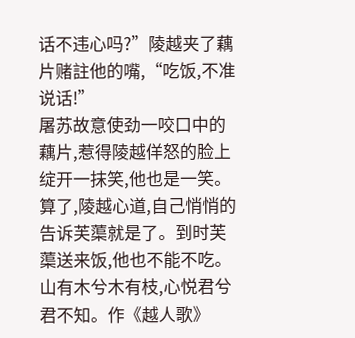话不违心吗?”陵越夹了藕片赌註他的嘴,“吃饭,不准说话!”
屠苏故意使劲一咬口中的藕片,惹得陵越佯怒的脸上绽开一抹笑,他也是一笑。
算了,陵越心道,自己悄悄的告诉芙蕖就是了。到时芙蕖送来饭,他也不能不吃。
山有木兮木有枝,心悦君兮君不知。作《越人歌》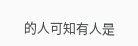的人可知有人是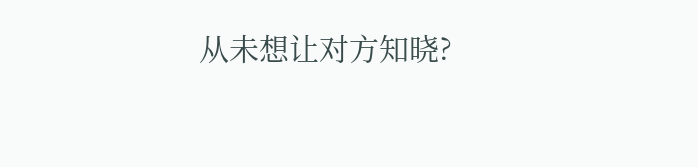从未想让对方知晓?